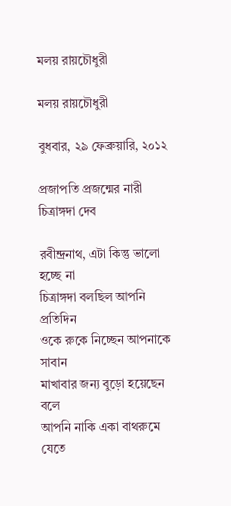মলয় রায়চৌধুরী

মলয় রায়চৌধুরী

বুধবার, ২৯ ফেব্রুয়ারি, ২০১২

প্রজাপতি প্রজন্মের নারী চিত্রাঙ্গদা দেব

রবীন্দ্রনাথ, এটা কিন্তু ভালো হচ্ছে না
চিত্রাঙ্গদা বলছিল আপনি প্রতিদিন
ওকে রুকে নিচ্ছেন আপনাকে সাবান
মাখাবার জন্য বুড়ো হয়েছেন বলে
আপনি নাকি একা বাথরুমে যেতে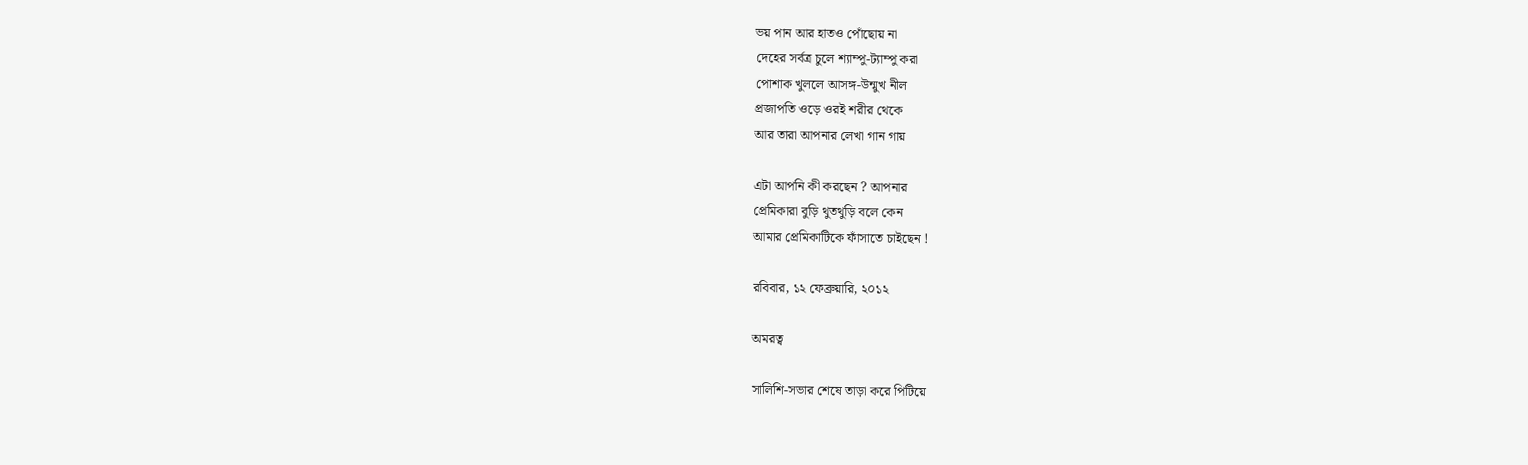ভয় পান আর হাতও পোঁছোয় না
দেহের সর্বত্র চুলে শ্যাম্পু-ট্যাম্পু করা
পোশাক খুললে আসঙ্গ-উন্মুখ নীল
প্রজাপতি ওড়ে ওরই শরীর থেকে
আর তারা আপনার লেখা গান গায়

এটা আপনি কী করছেন ? আপনার
প্রেমিকারা বুড়ি থুতথুড়ি বলে কেন
আমার প্রেমিকাটিকে ফাঁসাতে চাইছেন !

রবিবার, ১২ ফেব্রুয়ারি, ২০১২

অমরত্ব

সালিশি-সভার শেষে তাড়া করে পিটিয়ে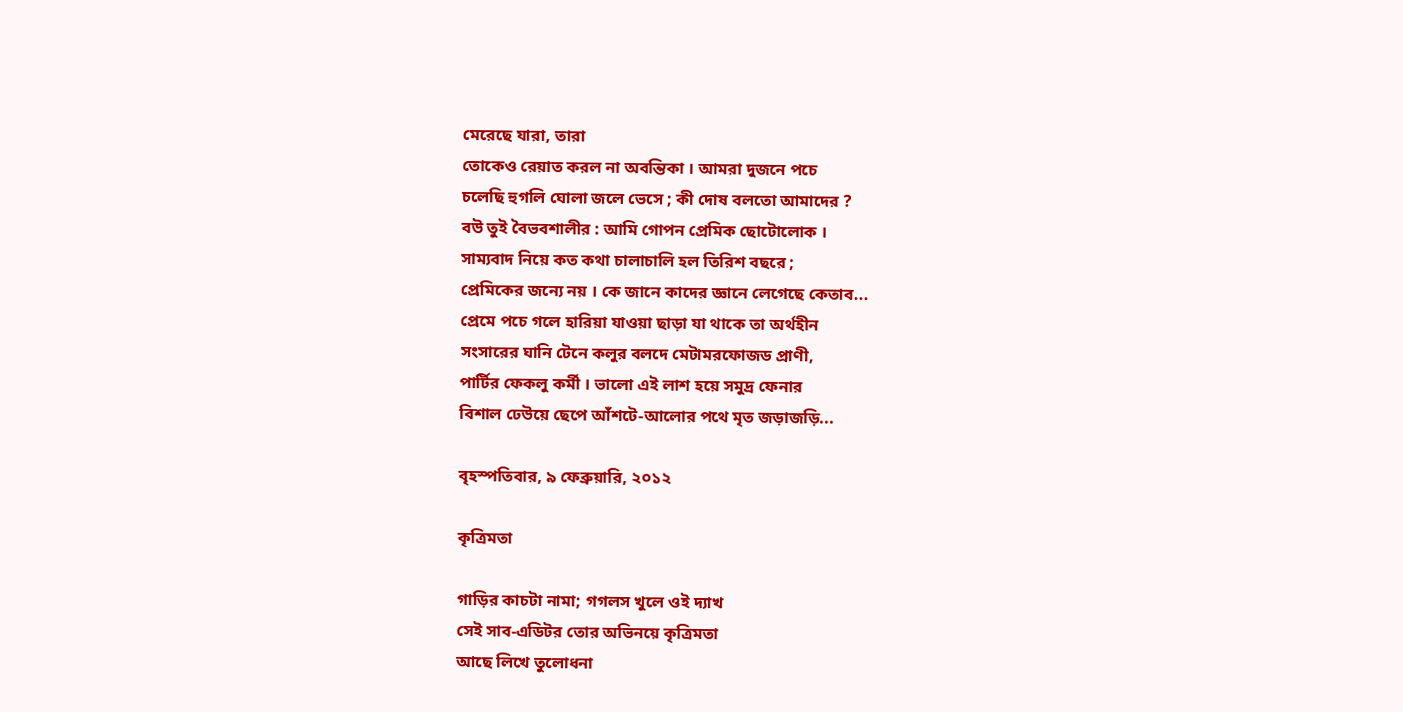মেরেছে যারা, তারা
তোকেও রেয়াত করল না অবন্তিকা । আমরা দুজনে পচে
চলেছি হুগলি ঘোলা জলে ভেসে ; কী দোষ বলতো আমাদের ?
বউ তুই বৈভবশালীর : আমি গোপন প্রেমিক ছোটোলোক ।
সাম্যবাদ নিয়ে কত কথা চালাচালি হল তিরিশ বছরে ;
প্রেমিকের জন্যে নয় । কে জানে কাদের জ্ঞানে লেগেছে কেতাব...
প্রেমে পচে গলে হারিয়া যাওয়া ছাড়া যা থাকে তা অর্থহীন
সংসারের ঘানি টেনে কলুর বলদে মেটামরফোজড প্রাণী,
পার্টির ফেকলু কর্মী । ভালো এই লাশ হয়ে সমুদ্র ফেনার
বিশাল ঢেউয়ে ছেপে আঁশটে-আলোর পথে মৃত জড়াজড়ি...

বৃহস্পতিবার, ৯ ফেব্রুয়ারি, ২০১২

কৃত্রিমতা

গাড়ির কাচটা নামা; গগলস খুলে ওই দ্যাখ
সেই সাব-এডিটর তোর অভিনয়ে কৃত্রিমতা
আছে লিখে তুলোধনা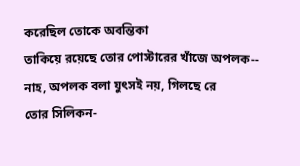করেছিল তোকে অবন্তিকা
তাকিয়ে রয়েছে তোর পোস্টারের খাঁজে অপলক--
নাহ, অপলক বলা যুৎসই নয়, গিলছে রে
তোর সিলিকন-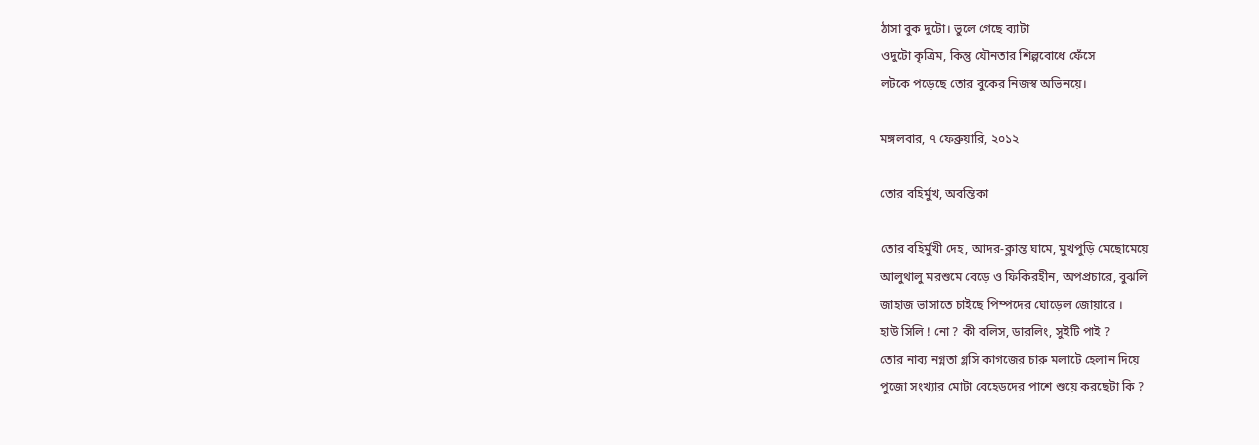ঠাসা বুক দুটো। ভুলে গেছে ব্যাটা
ওদুটো কৃত্রিম, কিন্তু যৌনতার শিল্পবোধে ফেঁসে
লটকে পড়েছে তোর বুকের নিজস্ব অভিনয়ে।

মঙ্গলবার, ৭ ফেব্রুয়ারি, ২০১২

তোর বহির্মুখ, অবন্তিকা

তোর বহির্মুখী দেহ, আদর-ক্লান্ত ঘামে, মুখপুড়ি মেছোমেয়ে
আলুথালু মরশুমে বেড়ে ও ফিকিরহীন, অপপ্রচারে, বুঝলি
জাহাজ ভাসাতে চাইছে পিম্পদের ঘোড়েল জোয়ারে ।
হাউ সিলি ! নো ? কী বলিস, ডারলিং, সুইটি পাই ?
তোর নাব্য নগ্নতা গ্লসি কাগজের চারু মলাটে হেলান দিয়ে
পুজো সংখ্যার মোটা বেহেডদের পাশে শুয়ে করছেটা কি ?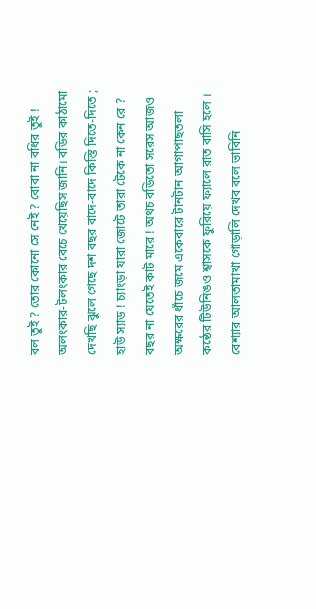বল তুই ? তোর কোনো সে নেই ? বোবা না বধির তুই !
অলংকার-টলংকার বেচে খেয়েছিস জানি। বডির কাঠামো
দেখছি ঝুলে গেছে দশ বছর বাদে-বাদে কিস্তি দিতে-দিতে ;
হাউ স্যাড ! চ্যাংড়া যারা জোটে তারা টেকে না কেন রে ?
বছর না যেতেই কাট মারে ! অথচ বডিতো সরেস আজও
অক্ষরের ধাঁচে জমে একেবারে টানটান আগাপাছতলা
কন্ঠের টিউনিঙও শ্বাসকে ফুরিয়ে ফ্যালে রাত বাসি হলে ।
বেশ্যার আলতামাখা গোড়ালি দেখব বলে ভাবিনি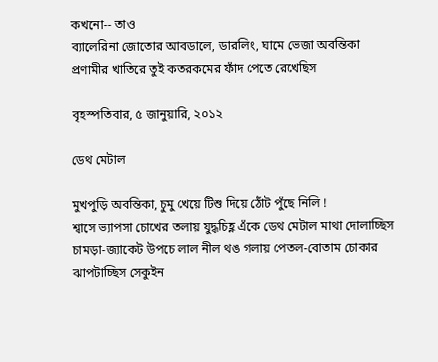কখনো-- তাও
ব্যালেরিনা জোতোর আবডালে, ডারলিং, ঘামে ভেজা অবন্তিকা
প্রণামীর খাতিরে তুই কতরকমের ফাঁদ পেতে রেখেছিস

বৃহস্পতিবার, ৫ জানুয়ারি, ২০১২

ডেথ মেটাল

মুখপুড়ি অবন্তিকা, চুমু খেয়ে টিশু দিয়ে ঠোঁট পুঁছে নিলি !
শ্বাসে ভ্যাপসা চোখের তলায় যুদ্ধচিহ্ণ এঁকে ডেথ মেটাল মাথা দোলাচ্ছিস
চামড়া-জ্যাকেট উপচে লাল নীল থঙ গলায় পেতল-বোতাম চোকার
ঝাপটাচ্ছিস সেকুইন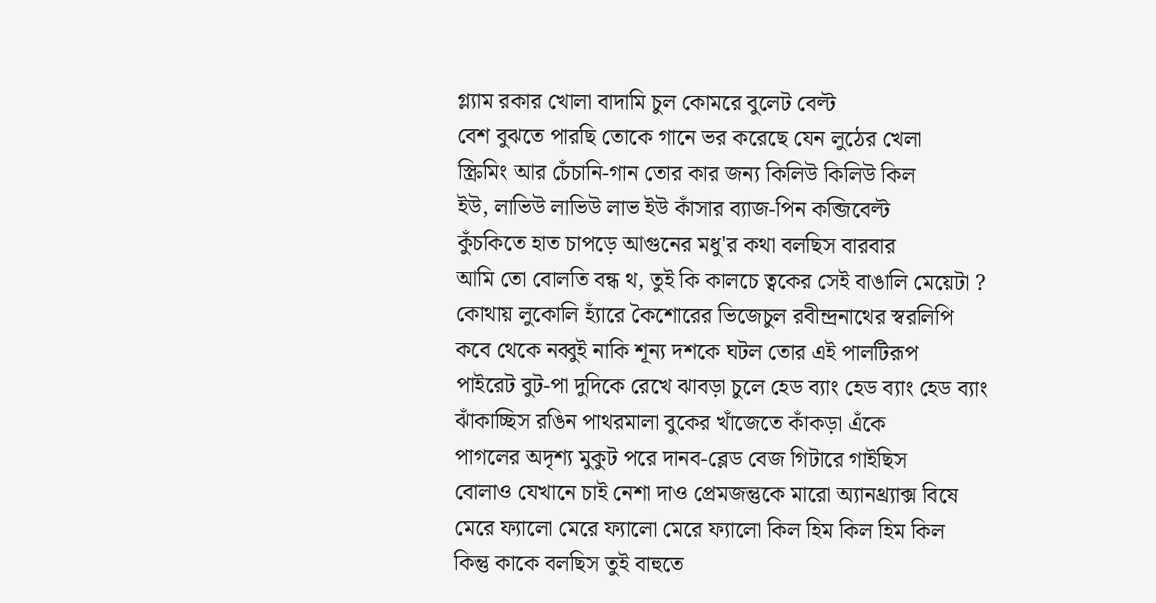গ্ল্যাম রকার খোলা বাদামি চুল কোমরে বুলেট বেল্ট
বেশ বুঝতে পারছি তোকে গানে ভর করেছে যেন লুঠের খেলা
স্ক্রিমিং আর চেঁচানি-গান তোর কার জন্য কিলিউ কিলিউ কিল
ইউ, লাভিউ লাভিউ লাভ ইউ কাঁসার ব্যাজ-পিন কব্জিবেল্ট
কুঁচকিতে হাত চাপড়ে আগুনের মধু'র কথা বলছিস বারবার
আমি তো বোলতি বন্ধ থ, তুই কি কালচে ত্বকের সেই বাঙালি মেয়েটা ?
কোথায় লুকোলি হ্যাঁরে কৈশোরের ভিজেচুল রবীন্দ্রনাথের স্বরলিপি
কবে থেকে নব্বুই নাকি শূন্য দশকে ঘটল তোর এই পালটিরূপ
পাইরেট বুট-পা দুদিকে রেখে ঝাবড়া চুলে হেড ব্যাং হেড ব্যাং হেড ব্যাং
ঝাঁকাচ্ছিস রঙিন পাথরমালা বুকের খাঁজেতে কাঁকড়া এঁকে
পাগলের অদৃশ্য মুকুট পরে দানব-ব্লেড বেজ গিটারে গাইছিস
বোলাও যেখানে চাই নেশা দাও প্রেমজন্তুকে মারো অ্যানথ্র্যাক্স বিষে
মেরে ফ্যালো মেরে ফ্যালো মেরে ফ্যালো কিল হিম কিল হিম কিল
কিন্তু কাকে বলছিস তুই বাহুতে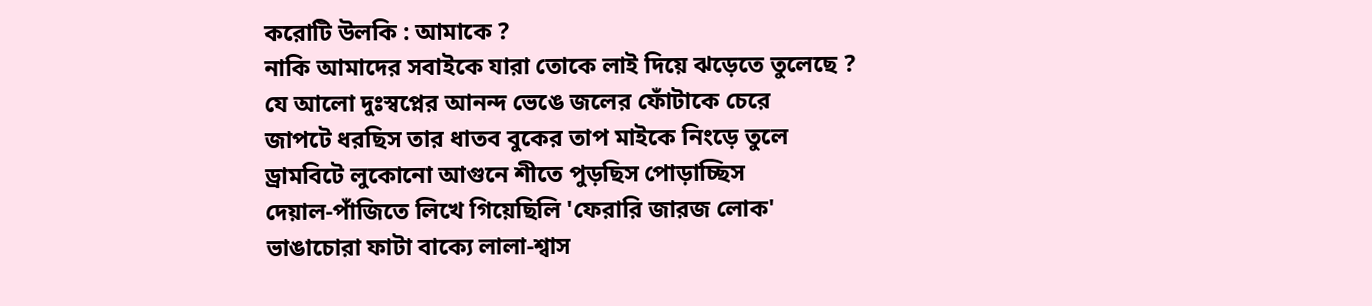করোটি উলকি : আমাকে ?
নাকি আমাদের সবাইকে যারা তোকে লাই দিয়ে ঝড়েতে তুলেছে ?
যে আলো দুঃস্বপ্নের আনন্দ ভেঙে জলের ফোঁটাকে চেরে
জাপটে ধরছিস তার ধাতব বুকের তাপ মাইকে নিংড়ে তুলে
ড্রামবিটে লুকোনো আগুনে শীতে পুড়ছিস পোড়াচ্ছিস
দেয়াল-পাঁজিতে লিখে গিয়েছিলি 'ফেরারি জারজ লোক'
ভাঙাচোরা ফাটা বাক্যে লালা-শ্বাস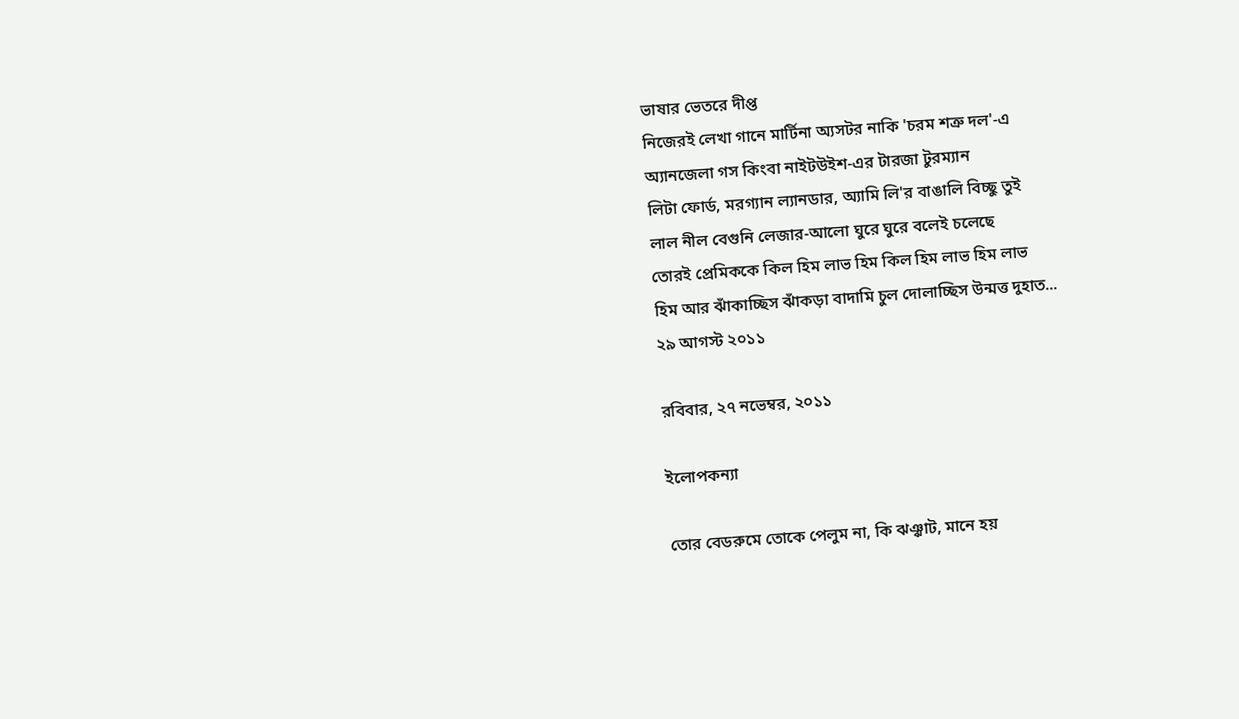ভাষার ভেতরে দীপ্ত
নিজেরই লেখা গানে মার্টিনা অ্যসটর নাকি 'চরম শত্রু দল'-এ
অ্যানজেলা গস কিংবা নাইটউইশ-এর টারজা টুরম্যান
লিটা ফোর্ড, মরগ্যান ল্যানডার, অ্যামি লি'র বাঙালি বিচ্ছু তুই
লাল নীল বেগুনি লেজার-আলো ঘুরে ঘুরে বলেই চলেছে
তোরই প্রেমিককে কিল হিম লাভ হিম কিল হিম লাভ হিম লাভ
হিম আর ঝাঁকাচ্ছিস ঝাঁকড়া বাদামি চুল দোলাচ্ছিস উন্মত্ত দুহাত...
২৯ আগস্ট ২০১১

রবিবার, ২৭ নভেম্বর, ২০১১

ইলোপকন্যা

তোর বেডরুমে তোকে পেলুম না, কি ঝঞ্ঝাট, মানে হয়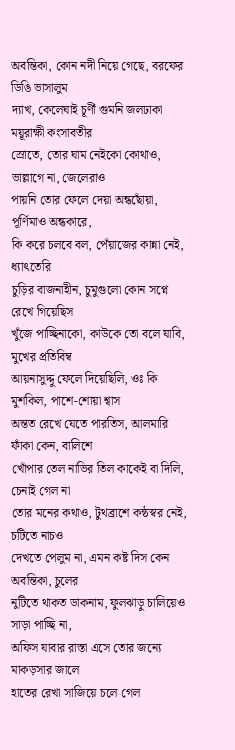অবন্তিকা, কোন নদী নিয়ে গেছে, বরফের ডিঙি ভাসালুম
দ্যাখ, কেলেঘাই চূর্ণী গুমনি জলঢাকা ময়ূরাক্ষী কংসাবতীর
স্রোতে, তোর ঘাম নেইকো কোথাও, ভাল্লাগে না, জেলেরাও
পায়নি তোর ফেলে দেয়া অন্ধছোঁয়া, পূর্ণিমাও অন্ধকারে,
কি করে চলবে বল, পেঁয়াজের কান্না নেই, ধ্যাৎতেরি
চুড়ির বাজনাহীন, চুমুগুলো কোন সপ্নে রেখে গিয়েছিস
খুঁজে পাচ্ছিনাকো, কাউকে তো বলে যাবি, মুখের প্রতিবিম্ব
আয়নাসুদ্দু ফেলে দিয়েছিলি, ওঃ কি মুশকিল, পাশে-শোয়া শ্বাস
অন্তত রেখে যেতে পারতিস, আলমারি ফাঁকা কেন, বালিশে
খোঁপার তেল নাভির তিল কাকেই বা দিলি, চেনাই গেল না
তোর মনের কথাও, টুথব্রাশে কন্ঠস্বর নেই, চটিতে নাচও
দেখতে পেলুম না, এমন কষ্ট দিস কেন অবন্তিকা, চুলের
নুটিতে থাকত ডাকনাম, ফুলঝাড়ু চালিয়েও সাড়া পাচ্ছি না,
অফিস যাবার রাস্তা এসে তোর জন্যে মাকড়সার জালে
হাতের রেখা সাজিয়ে চলে গেল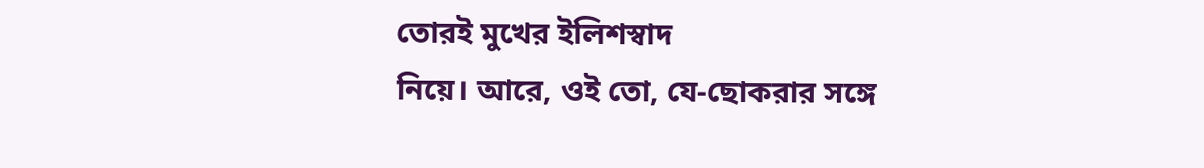তোরই মুখের ইলিশস্বাদ
নিয়ে। আরে, ওই তো, যে-ছোকরার সঙ্গে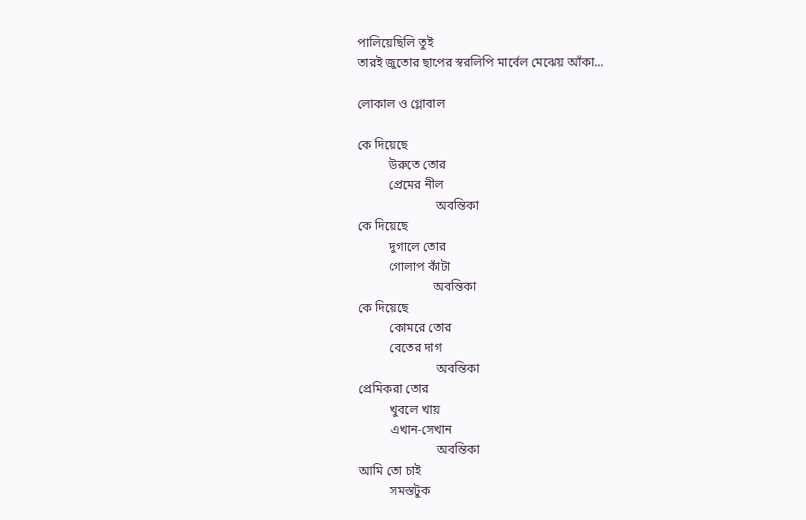পালিয়েছিলি তুই
তারই জুতোর ছাপের স্বরলিপি মার্বেল মেঝেয় আঁকা...

লোকাল ও গ্লোবাল

কে দিয়েছে
          উরুতে তোর
          প্রেমের নীল
                         অবন্তিকা
কে দিয়েছে
          দুগালে তোর
          গোলাপ কাঁটা
                        অবন্তিকা
কে দিয়েছে
          কোমরে তোর
          বেতের দাগ
                         অবন্তিকা
প্রেমিকরা তোর
          খুবলে খায়
          এখান-সেখান
                         অবন্তিকা
আমি তো চাই
          সমস্তটুক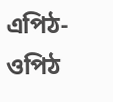এপিঠ-ওপিঠ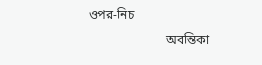ওপর-নিচ
                         অবন্তিকা